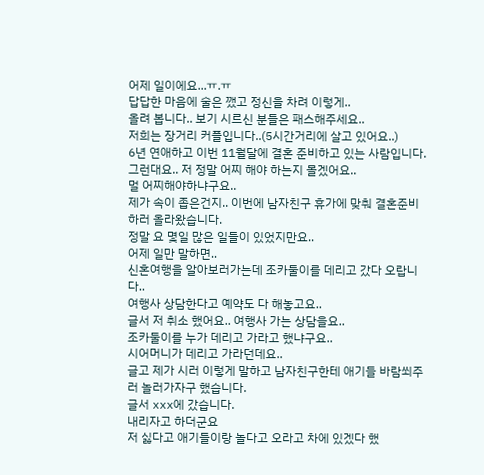어제 일이에요...ㅠ.ㅠ
답답한 마음에 술은 깼고 정신을 차려 이렇게..
올려 봅니다.. 보기 시르신 분들은 패스해주세요..
저희는 장거리 커플입니다..(5시간거리에 살고 있어요..)
6년 연애하고 이번 11월달에 결혼 준비하고 있는 사람입니다.
그런대요.. 저 정말 어찌 해야 하는지 몰겠어요..
멀 어찌해야하냐구요..
제가 속이 좁은건지.. 이번에 남자친구 휴가에 맞춰 결혼준비하러 올라왔습니다.
정말 요 몇일 많은 일들이 있었지만요..
어제 일만 말하면..
신혼여행을 알아보러가는데 조카둘이를 데리고 갔다 오랍니다..
여행사 상담한다고 예약도 다 해놓고요..
글서 저 취소 했어요.. 여행사 가는 상담을요..
조카둘이를 누가 데리고 가라고 했냐구요..
시어머니가 데리고 가라던데요..
글고 제가 시러 이렇게 말하고 남자친구한테 애기들 바람쐬주러 놀러가자구 했습니다.
글서 xxx에 갔습니다.
내리자고 하더군요
저 싫다고 애기들이랑 놀다고 오라고 차에 있겠다 했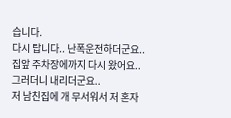습니다.
다시 탑니다.. 난폭운전하더군요..
집앞 주차장에까지 다시 왔어요..
그러더니 내리더군요..
저 남친집에 개 무서워서 저 혼자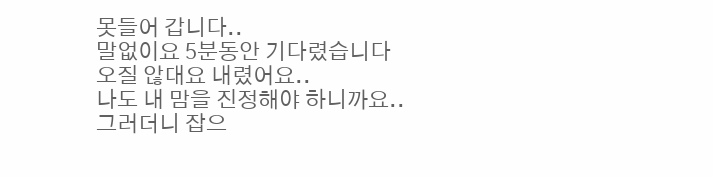못들어 갑니다..
말없이요 5분동안 기다렸습니다
오질 않대요 내렸어요..
나도 내 맘을 진정해야 하니까요..
그러더니 잡으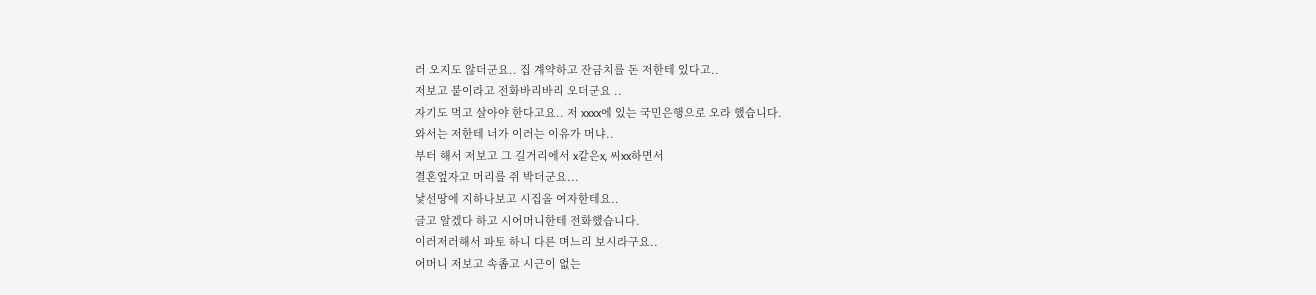러 오지도 않더군요.. 집 계약하고 잔금치를 돈 저한테 있다고..
저보고 붙이라고 전화바리바리 오더군요 ..
자기도 먹고 살아야 한다고요.. 저 xxxx에 있는 국민은행으로 오라 했습니다.
와서는 저한테 너가 이러는 이유가 머냐..
부터 해서 저보고 그 길거리에서 x같은x, 씨xx하면서
결혼엎자고 머리를 쥐 박더군요...
낯선땅에 지하나보고 시집올 여자한테요..
글고 알겠다 하고 시어머니한테 전화했습니다.
이러저러해서 파토 하니 다른 며느리 보시라구요..
어머니 저보고 속좁고 시근이 없는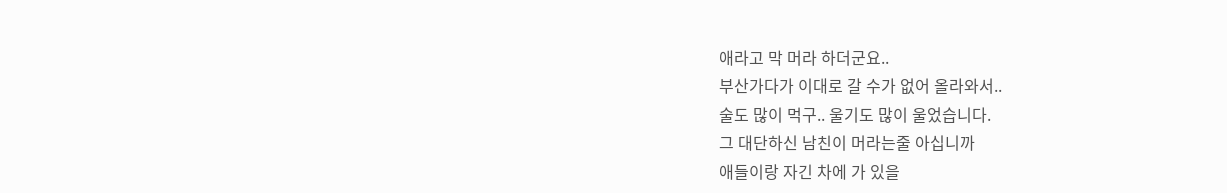애라고 막 머라 하더군요..
부산가다가 이대로 갈 수가 없어 올라와서..
술도 많이 먹구.. 울기도 많이 울었습니다.
그 대단하신 남친이 머라는줄 아십니까
애들이랑 자긴 차에 가 있을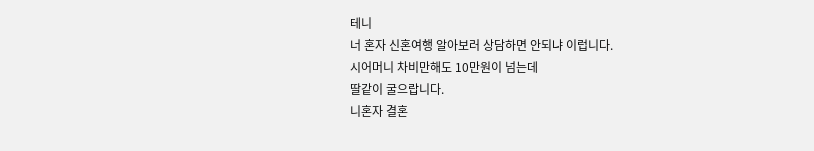테니
너 혼자 신혼여행 알아보러 상담하면 안되냐 이럽니다.
시어머니 차비만해도 10만원이 넘는데
딸같이 굴으랍니다.
니혼자 결혼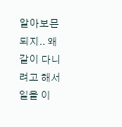알아보믄 되지.. 왜 같이 다니려고 해서 일을 이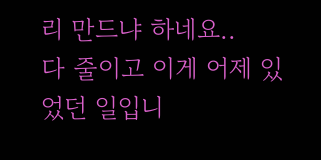리 만드냐 하네요..
다 줄이고 이게 어제 있었던 일입니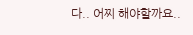다.. 어찌 해야할까요..